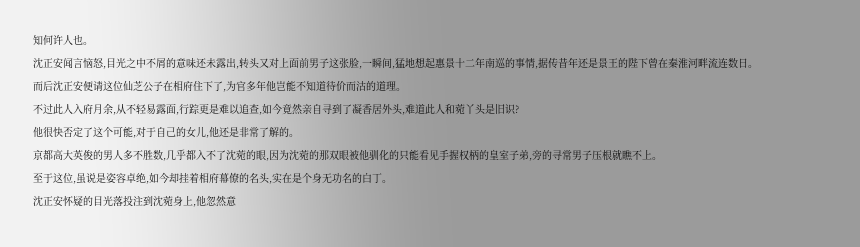知何许人也。
沈正安闻言恼怒,目光之中不屑的意味还未露出,转头又对上面前男子这张脸,一瞬间,猛地想起惠景十二年南巡的事情,据传昔年还是景王的陛下曾在秦淮河畔流连数日。
而后沈正安便请这位仙芝公子在相府住下了,为官多年他岂能不知道待价而沽的道理。
不过此人入府月余,从不轻易露面,行踪更是难以追查,如今竟然亲自寻到了凝香居外头,难道此人和菀丫头是旧识?
他很快否定了这个可能,对于自己的女儿,他还是非常了解的。
京都高大英俊的男人多不胜数,几乎都入不了沈菀的眼,因为沈菀的那双眼被他驯化的只能看见手握权柄的皇室子弟,旁的寻常男子压根就瞧不上。
至于这位,虽说是姿容卓绝,如今却挂着相府幕僚的名头,实在是个身无功名的白丁。
沈正安怀疑的目光落投注到沈菀身上,他忽然意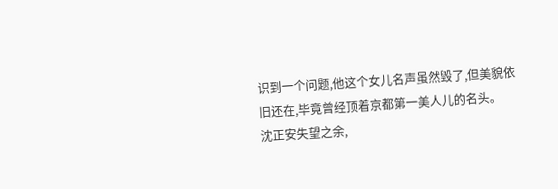识到一个问题,他这个女儿名声虽然毁了,但美貌依旧还在,毕竟曾经顶着京都第一美人儿的名头。
沈正安失望之余,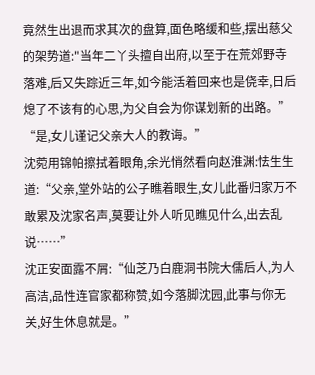竟然生出退而求其次的盘算,面色略缓和些,摆出慈父的架势道:"当年二丫头擅自出府,以至于在荒郊野寺落难,后又失踪近三年,如今能活着回来也是侥幸,日后熄了不该有的心思,为父自会为你谋划新的出路。”
“是,女儿谨记父亲大人的教诲。”
沈菀用锦帕擦拭着眼角,余光悄然看向赵淮渊:怯生生道:“父亲,堂外站的公子瞧着眼生,女儿此番归家万不敢累及沈家名声,莫要让外人听见瞧见什么,出去乱说……”
沈正安面露不屑:“仙芝乃白鹿洞书院大儒后人,为人高洁,品性连官家都称赞,如今落脚沈园,此事与你无关,好生休息就是。”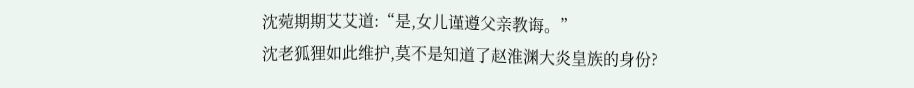沈菀期期艾艾道:“是,女儿谨遵父亲教诲。”
沈老狐狸如此维护,莫不是知道了赵淮渊大炎皇族的身份?